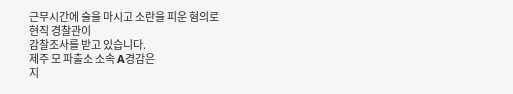근무시간에 술을 마시고 소란을 피운 혐의로
현직 경찰관이
감찰조사를 받고 있습니다.
제주 모 파출소 소속 A경감은
지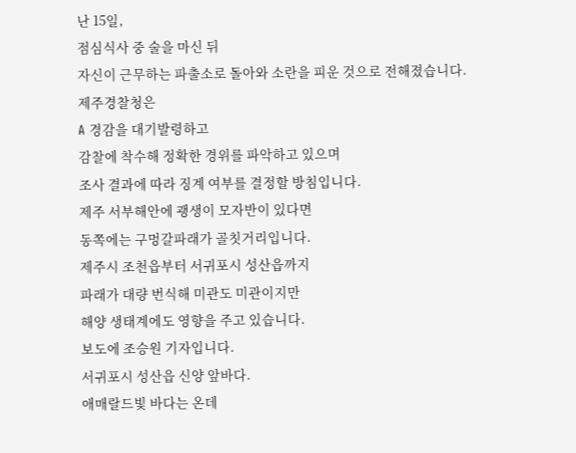난 15일,
점심식사 중 술을 마신 뒤
자신이 근무하는 파출소로 돌아와 소란을 피운 것으로 전해졌습니다.
제주경찰청은
A 경감을 대기발령하고
감찰에 착수해 정확한 경위를 파악하고 있으며
조사 결과에 따라 징계 여부를 결정할 방침입니다.
제주 서부해안에 괭생이 모자반이 있다면
동쪽에는 구멍갈파래가 골칫거리입니다.
제주시 조천읍부터 서귀포시 성산읍까지
파래가 대량 번식해 미관도 미관이지만
해양 생태계에도 영향을 주고 있습니다.
보도에 조승원 기자입니다.
서귀포시 성산읍 신양 앞바다.
애매랄드빛 바다는 온데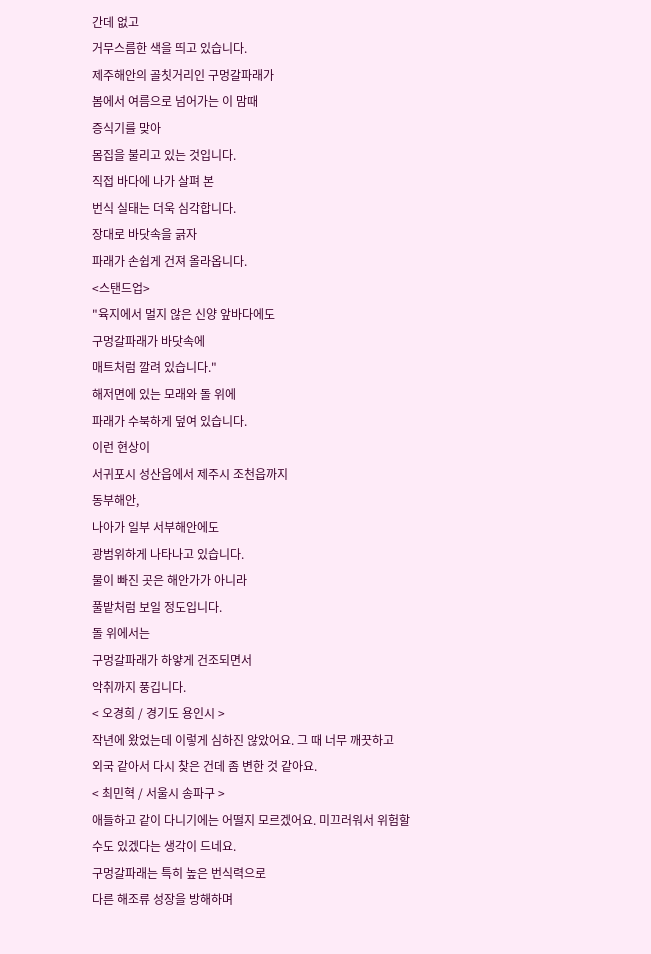간데 없고
거무스름한 색을 띄고 있습니다.
제주해안의 골칫거리인 구멍갈파래가
봄에서 여름으로 넘어가는 이 맘때
증식기를 맞아
몸집을 불리고 있는 것입니다.
직접 바다에 나가 살펴 본
번식 실태는 더욱 심각합니다.
장대로 바닷속을 긁자
파래가 손쉽게 건져 올라옵니다.
<스탠드업>
"육지에서 멀지 않은 신양 앞바다에도
구멍갈파래가 바닷속에
매트처럼 깔려 있습니다."
해저면에 있는 모래와 돌 위에
파래가 수북하게 덮여 있습니다.
이런 현상이
서귀포시 성산읍에서 제주시 조천읍까지
동부해안,
나아가 일부 서부해안에도
광범위하게 나타나고 있습니다.
물이 빠진 곳은 해안가가 아니라
풀밭처럼 보일 정도입니다.
돌 위에서는
구멍갈파래가 하얗게 건조되면서
악취까지 풍깁니다.
< 오경희 / 경기도 용인시 >
작년에 왔었는데 이렇게 심하진 않았어요. 그 때 너무 깨끗하고
외국 같아서 다시 찾은 건데 좀 변한 것 같아요.
< 최민혁 / 서울시 송파구 >
애들하고 같이 다니기에는 어떨지 모르겠어요. 미끄러워서 위험할
수도 있겠다는 생각이 드네요.
구멍갈파래는 특히 높은 번식력으로
다른 해조류 성장을 방해하며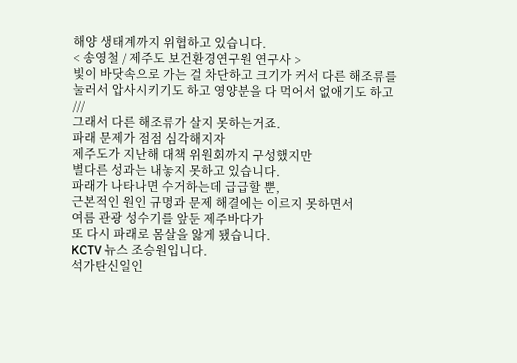해양 생태계까지 위협하고 있습니다.
< 송영철 / 제주도 보건환경연구원 연구사 >
빛이 바닷속으로 가는 걸 차단하고 크기가 커서 다른 해조류를
눌러서 압사시키기도 하고 영양분을 다 먹어서 없애기도 하고
///
그래서 다른 해조류가 살지 못하는거죠.
파래 문제가 점점 심각해지자
제주도가 지난해 대책 위원회까지 구성했지만
별다른 성과는 내놓지 못하고 있습니다.
파래가 나타나면 수거하는데 급급할 뿐,
근본적인 원인 규명과 문제 해결에는 이르지 못하면서
여름 관광 성수기를 앞둔 제주바다가
또 다시 파래로 몸살을 앓게 됐습니다.
KCTV 뉴스 조승원입니다.
석가탄신일인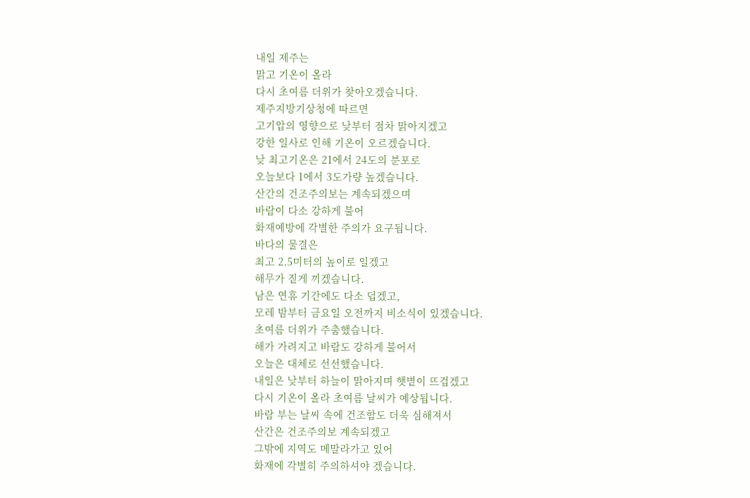내일 제주는
맑고 기온이 올라
다시 초여름 더위가 찾아오겠습니다.
제주지방기상청에 따르면
고기압의 영향으로 낮부터 점차 맑아지겠고
강한 일사로 인해 기온이 오르겠습니다.
낮 최고기온은 21에서 24도의 분포로
오늘보다 1에서 3도가량 높겠습니다.
산간의 건조주의보는 계속되겠으며
바람이 다소 강하게 불어
화재예방에 각별한 주의가 요구됩니다.
바다의 물결은
최고 2.5미터의 높이로 일겠고
해무가 짙게 끼겠습니다.
남은 연휴 기간에도 다소 덥겠고,
모레 밤부터 금요일 오전까지 비소식이 있겠습니다.
초여름 더위가 주춤했습니다.
해가 가려지고 바람도 강하게 불어서
오늘은 대체로 선선했습니다.
내일은 낮부터 하늘이 맑아지며 햇볕이 뜨겁겠고
다시 기온이 올라 초여름 날씨가 예상됩니다.
바람 부는 날씨 속에 건조함도 더욱 심해져서
산간은 건조주의보 계속되겠고
그밖에 지역도 메말라가고 있어
화재에 각별히 주의하셔야 겠습니다.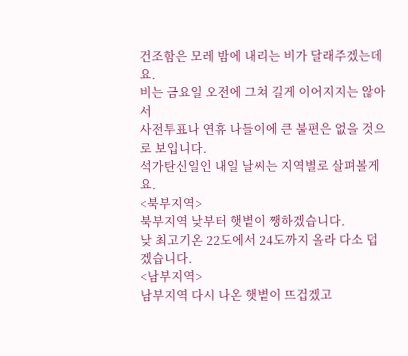건조함은 모레 밤에 내리는 비가 달래주겠는데요.
비는 금요일 오전에 그쳐 길게 이어지지는 않아서
사전투표나 연휴 나들이에 큰 불편은 없을 것으로 보입니다.
석가탄신일인 내일 날씨는 지역별로 살펴볼게요.
<북부지역>
북부지역 낮부터 햇볕이 쨍하겠습니다.
낮 최고기온 22도에서 24도까지 올라 다소 덥겠습니다.
<남부지역>
남부지역 다시 나온 햇볕이 뜨겁겠고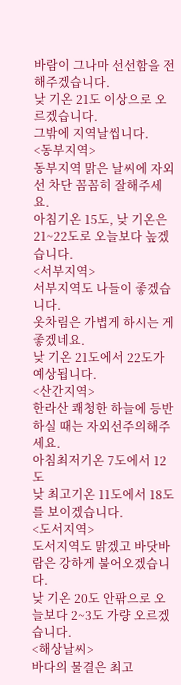바람이 그나마 선선함을 전해주겠습니다.
낮 기온 21도 이상으로 오르겠습니다.
그밖에 지역날씹니다.
<동부지역>
동부지역 맑은 날씨에 자외선 차단 꼼꼼히 잘해주세요.
아침기온 15도, 낮 기온은 21~22도로 오늘보다 높겠습니다.
<서부지역>
서부지역도 나들이 좋겠습니다.
옷차림은 가볍게 하시는 게 좋겠네요.
낮 기온 21도에서 22도가 예상됩니다.
<산간지역>
한라산 쾌청한 하늘에 등반하실 때는 자외선주의해주세요.
아침최저기온 7도에서 12도
낮 최고기온 11도에서 18도를 보이겠습니다.
<도서지역>
도서지역도 맑겠고 바닷바람은 강하게 불어오겠습니다.
낮 기온 20도 안팎으로 오늘보다 2~3도 가량 오르겠습니다.
<해상날씨>
바다의 물결은 최고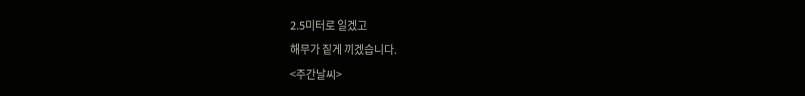2.5미터로 일겠고
해무가 짙게 끼겠습니다.
<주간날씨>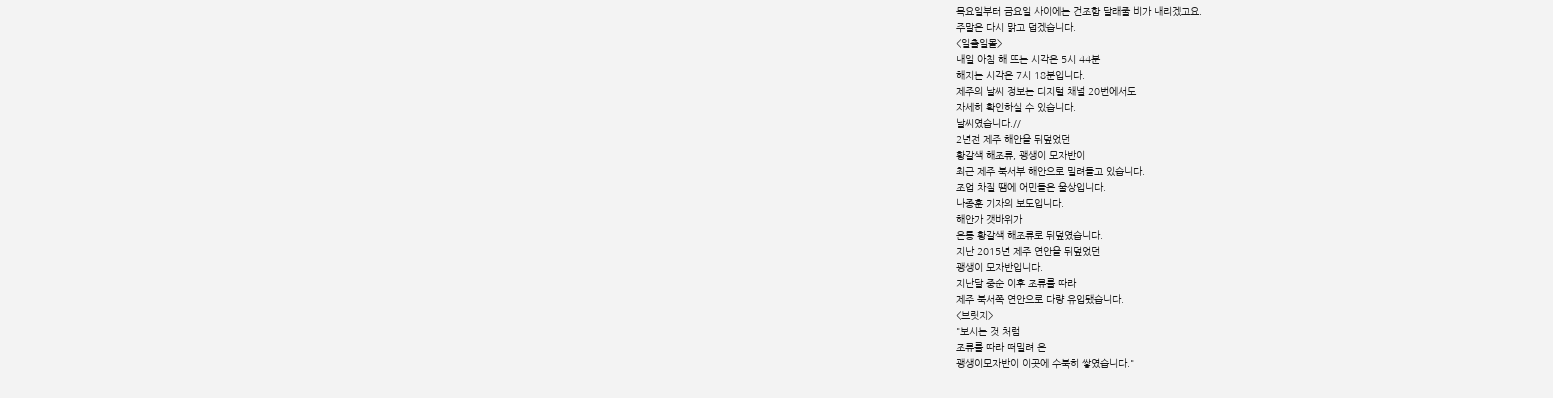목요일부터 금요일 사이에는 건조함 달래줄 비가 내리겠고요.
주말은 다시 맑고 덥겠습니다.
<일출일몰>
내일 아침 해 뜨는 시각은 5시 44분
해지는 시각은 7시 18분입니다.
제주의 날씨 정보는 디지털 채널 20번에서도
자세히 확인하실 수 있습니다.
날씨였습니다.//
2년전 제주 해안을 뒤덮었던
황갈색 해조류, 괭생이 모자반이
최근 제주 북서부 해안으로 밀려들고 있습니다.
조업 차질 땜에 어민들은 울상입니다.
나종훈 기자의 보도입니다.
해안가 갯바위가
온통 황갈색 해조류로 뒤덮였습니다.
지난 2015년 제주 연안을 뒤덮었던
괭생이 모자반입니다.
지난달 중순 이후 조류를 따라
제주 북서쪽 연안으로 다량 유입됐습니다.
<브릿지>
"보시는 것 처럼
조류를 따라 떠밀려 온
괭생이모자반이 이곳에 수북히 쌓였습니다."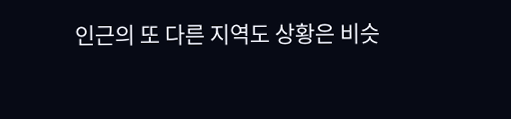인근의 또 다른 지역도 상황은 비슷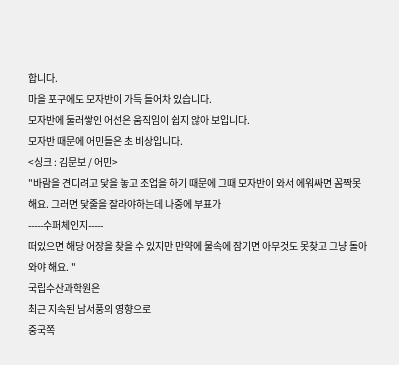합니다.
마을 포구에도 모자반이 가득 들어차 있습니다.
모자반에 둘러쌓인 어선은 움직임이 쉽지 않아 보입니다.
모자반 때문에 어민들은 초 비상입니다.
<싱크 : 김문보 / 어민>
"바람을 견디려고 닻을 놓고 조업을 하기 때문에 그때 모자반이 와서 에워싸면 꼼짝못해요. 그러면 닻줄을 잘라야하는데 나중에 부표가
-----수퍼체인지-----
떠있으면 해당 어장을 찾을 수 있지만 만약에 물속에 잠기면 아무것도 못찾고 그냥 돌아와야 해요. "
국립수산과학원은
최근 지속된 남서풍의 영향으로
중국쪽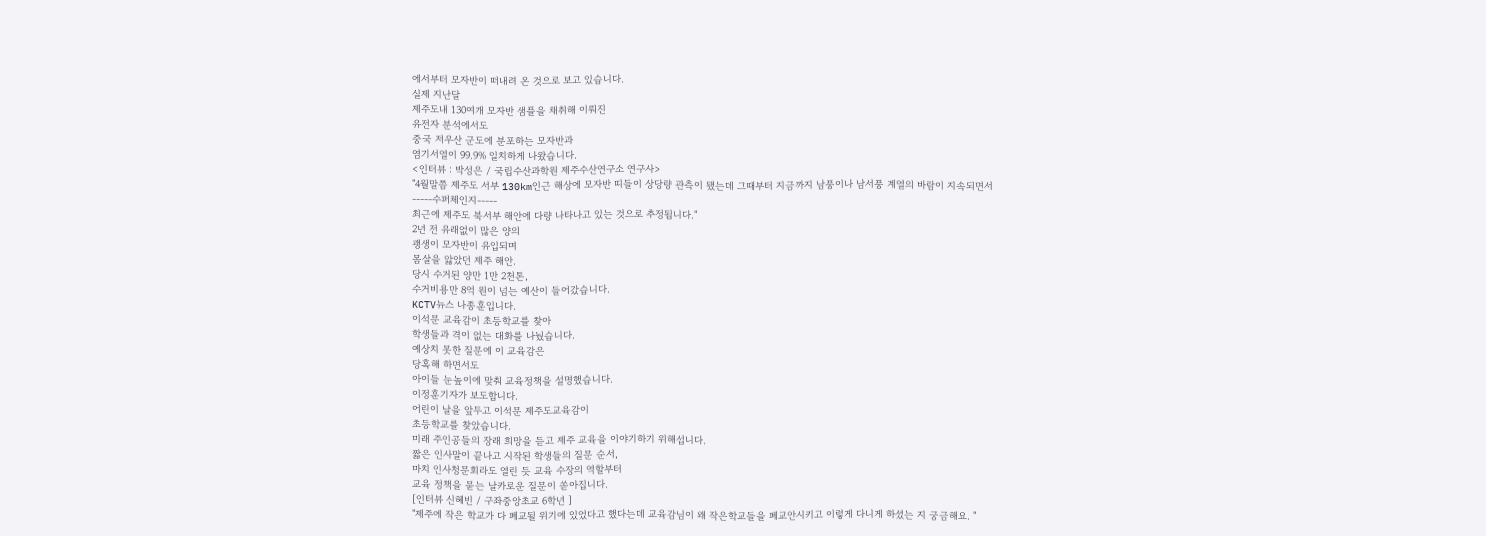에서부터 모자반이 떠내려 온 것으로 보고 있습니다.
실제 지난달
제주도내 130여개 모자반 샘플을 채취해 이뤄진
유전자 분석에서도
중국 저우산 군도에 분포하는 모자반과
염기서열이 99.9% 일치하게 나왔습니다.
<인터뷰 : 박성은 / 국립수산과학원 제주수산연구소 연구사>
"4월말쯤 제주도 서부 130km인근 해상에 모자반 띠들이 상당량 관측이 됐는데 그때부터 지금까지 남풍이나 남서풍 계열의 바람이 지속되면서
-----수퍼체인지-----
최근에 제주도 북서부 해안에 다량 나타나고 있는 것으로 추정됩니다."
2년 전 유래없이 많은 양의
괭생이 모자반이 유입되며
몸살을 앓았던 제주 해안.
당시 수거된 양만 1만 2천톤,
수거비용만 8억 원이 넘는 예산이 들어갔습니다.
KCTV뉴스 나종훈입니다.
이석문 교육감이 초등학교를 찾아
학생들과 격이 없는 대화를 나눴습니다.
예상치 못한 질문에 이 교육감은
당혹해 하면서도
아이들 눈높이에 맞춰 교육정책을 설명했습니다.
이정훈기자가 보도합니다.
어린이 날을 앞두고 이석문 제주도교육감이
초등학교를 찾았습니다.
미래 주인공들의 장래 희망을 듣고 제주 교육을 이야기하기 위해섭니다.
짧은 인사말이 끝나고 시작된 학생들의 질문 순서,
마치 인사청문회라도 열린 듯 교육 수장의 역할부터
교육 정책을 묻는 날카로운 질문이 쏟아집니다.
[인터뷰 신혜빈 / 구좌중앙초교 6학년 ]
"제주에 작은 학교가 다 폐교될 위기에 있었다고 했다는데 교육감님이 왜 작은학교들을 폐교안시키고 이렇게 다니게 하셨는 지 궁금해요. "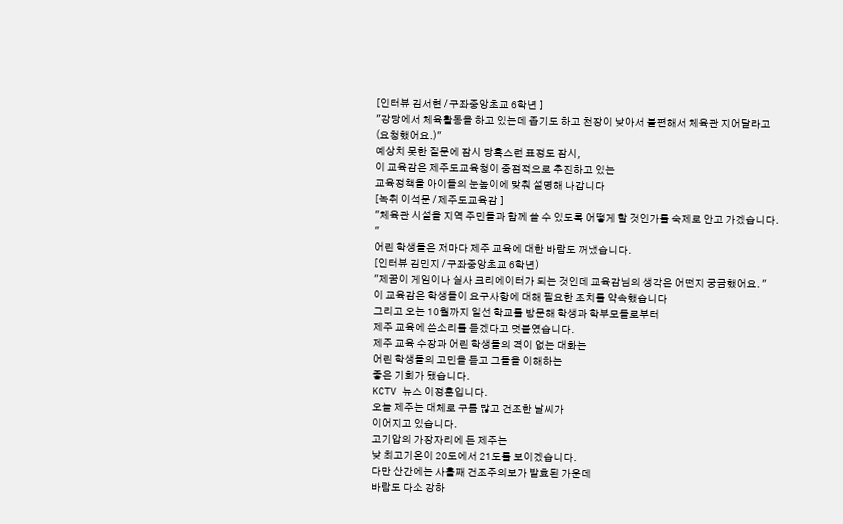[인터뷰 김서현 / 구좌중앙초교 6학년 ]
"강당에서 체육활동을 하고 있는데 좁기도 하고 천장이 낮아서 불편해서 체육관 지어달라고 (요청했어요.)"
예상치 못한 질문에 잠시 당혹스런 표정도 잠시,
이 교육감은 제주도교육청이 중점적으로 추진하고 있는
교육정책을 아이들의 눈높이에 맞춰 설명해 나갑니다
[녹취 이석문 / 제주도교육감 ]
"체육관 시설을 지역 주민들과 함께 쓸 수 있도록 어떻게 할 것인가를 숙제로 안고 가겠습니다. "
어린 학생들은 저마다 제주 교육에 대한 바람도 꺼냈습니다.
[인터뷰 김민지 / 구좌중앙초교 6학년)
"제꿈이 게임이나 실사 크리에이터가 되는 것인데 교육감님의 생각은 어떤지 궁금했어요. "
이 교육감은 학생들이 요구사항에 대해 필요한 조치를 약속했습니다
그리고 오는 10월까지 일선 학교를 방문해 학생과 학부모들로부터
제주 교육에 쓴소리를 듣겠다고 덧붙였습니다.
제주 교육 수장과 어린 학생들의 격이 없는 대화는
어린 학생들의 고민을 듣고 그들을 이해하는
좋은 기회가 됐습니다.
KCTV 뉴스 이정훈입니다.
오늘 제주는 대체로 구름 많고 건조한 날씨가
이어지고 있습니다.
고기압의 가장자리에 든 제주는
낮 최고기온이 20도에서 21도를 보이겠습니다.
다만 산간에는 사흘째 건조주의보가 발효된 가운데
바람도 다소 강하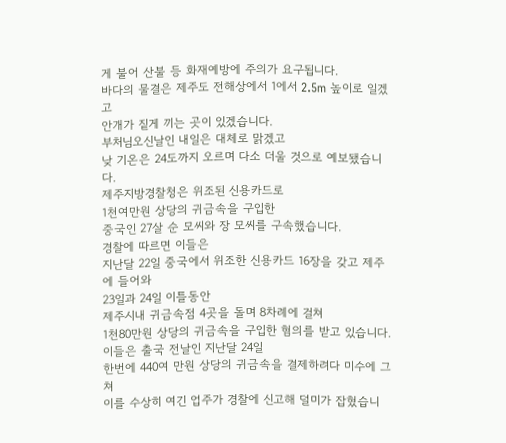게 불어 산불 등 화재예방에 주의가 요구됩니다.
바다의 물결은 제주도 전해상에서 1에서 2.5m 높이로 일겠고
안개가 짙게 끼는 곳이 있겠습니다.
부처님오신날인 내일은 대체로 맑겠고
낮 기온은 24도까지 오르며 다소 더울 것으로 예보됐습니다.
제주지방경찰청은 위조된 신용카드로
1천여만원 상당의 귀금속을 구입한
중국인 27살 순 모씨와 장 모씨를 구속했습니다.
경찰에 따르면 이들은
지난달 22일 중국에서 위조한 신용카드 16장을 갖고 제주에 들어와
23일과 24일 이틀동안
제주시내 귀금속점 4곳을 돌며 8차례에 걸쳐
1천80만원 상당의 귀금속을 구입한 혐의를 받고 있습니다.
이들은 출국 전날인 지난달 24일
한번에 440여 만원 상당의 귀금속을 결제하려다 미수에 그쳐
이를 수상히 여긴 업주가 경찰에 신고해 덜미가 잡혔습니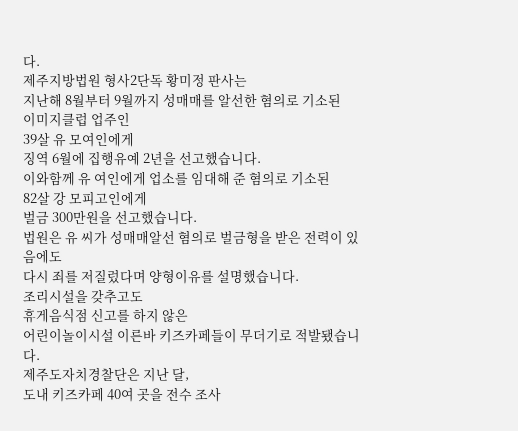다.
제주지방법원 형사2단독 황미정 판사는
지난해 8월부터 9월까지 성매매를 알선한 혐의로 기소된
이미지클럽 업주인
39살 유 모여인에게
징역 6월에 집행유예 2년을 선고했습니다.
이와함께 유 여인에게 업소를 임대해 준 혐의로 기소된
82살 강 모피고인에게
벌금 300만원을 선고했습니다.
법원은 유 씨가 성매매알선 혐의로 벌금형을 받은 전력이 있음에도
다시 죄를 저질렀다며 양형이유를 설명했습니다.
조리시설을 갖추고도
휴게음식점 신고를 하지 않은
어린이놀이시설 이른바 키즈카페들이 무더기로 적발됐습니다.
제주도자치경찰단은 지난 달,
도내 키즈카페 40여 곳을 전수 조사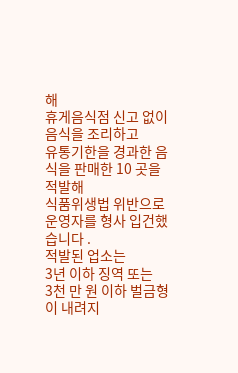해
휴게음식점 신고 없이 음식을 조리하고
유통기한을 경과한 음식을 판매한 10 곳을 적발해
식품위생법 위반으로
운영자를 형사 입건했습니다 .
적발된 업소는
3년 이하 징역 또는
3천 만 원 이하 벌금형이 내려지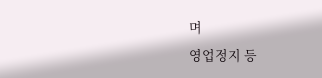며
영업정지 등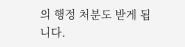의 행정 처분도 받게 됩니다.